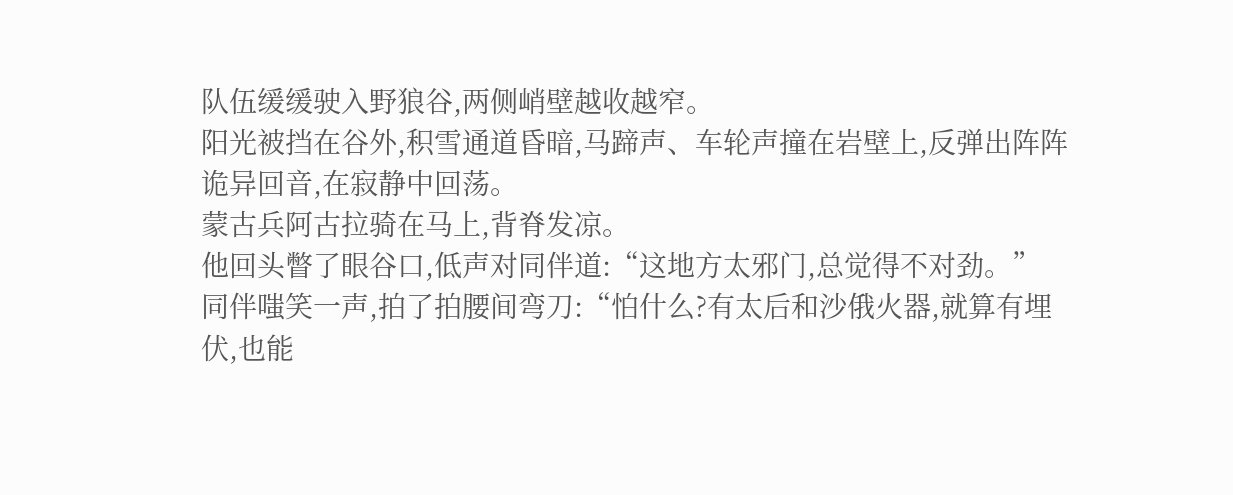队伍缓缓驶入野狼谷,两侧峭壁越收越窄。
阳光被挡在谷外,积雪通道昏暗,马蹄声、车轮声撞在岩壁上,反弹出阵阵诡异回音,在寂静中回荡。
蒙古兵阿古拉骑在马上,背脊发凉。
他回头瞥了眼谷口,低声对同伴道:“这地方太邪门,总觉得不对劲。”
同伴嗤笑一声,拍了拍腰间弯刀:“怕什么?有太后和沙俄火器,就算有埋伏,也能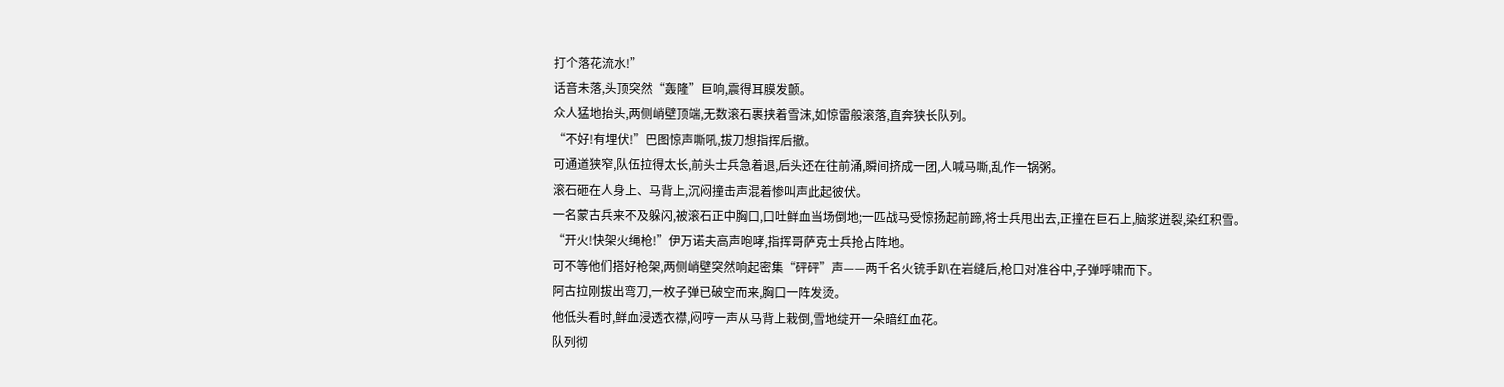打个落花流水!”
话音未落,头顶突然“轰隆”巨响,震得耳膜发颤。
众人猛地抬头,两侧峭壁顶端,无数滚石裹挟着雪沫,如惊雷般滚落,直奔狭长队列。
“不好!有埋伏!”巴图惊声嘶吼,拔刀想指挥后撤。
可通道狭窄,队伍拉得太长,前头士兵急着退,后头还在往前涌,瞬间挤成一团,人喊马嘶,乱作一锅粥。
滚石砸在人身上、马背上,沉闷撞击声混着惨叫声此起彼伏。
一名蒙古兵来不及躲闪,被滚石正中胸口,口吐鲜血当场倒地;一匹战马受惊扬起前蹄,将士兵甩出去,正撞在巨石上,脑浆迸裂,染红积雪。
“开火!快架火绳枪!”伊万诺夫高声咆哮,指挥哥萨克士兵抢占阵地。
可不等他们搭好枪架,两侧峭壁突然响起密集“砰砰”声——两千名火铳手趴在岩缝后,枪口对准谷中,子弹呼啸而下。
阿古拉刚拔出弯刀,一枚子弹已破空而来,胸口一阵发烫。
他低头看时,鲜血浸透衣襟,闷哼一声从马背上栽倒,雪地绽开一朵暗红血花。
队列彻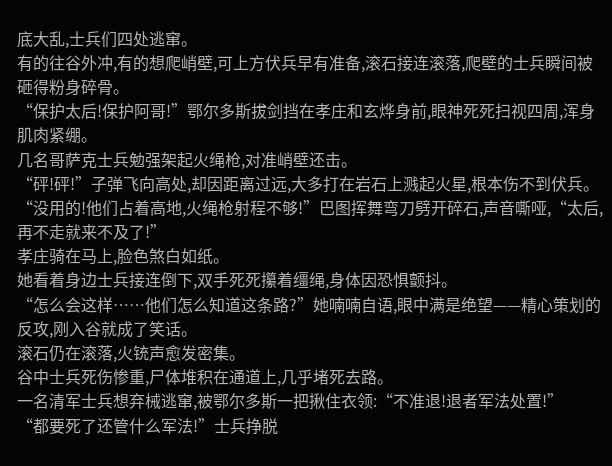底大乱,士兵们四处逃窜。
有的往谷外冲,有的想爬峭壁,可上方伏兵早有准备,滚石接连滚落,爬壁的士兵瞬间被砸得粉身碎骨。
“保护太后!保护阿哥!”鄂尔多斯拔剑挡在孝庄和玄烨身前,眼神死死扫视四周,浑身肌肉紧绷。
几名哥萨克士兵勉强架起火绳枪,对准峭壁还击。
“砰!砰!”子弹飞向高处,却因距离过远,大多打在岩石上溅起火星,根本伤不到伏兵。
“没用的!他们占着高地,火绳枪射程不够!”巴图挥舞弯刀劈开碎石,声音嘶哑,“太后,再不走就来不及了!”
孝庄骑在马上,脸色煞白如纸。
她看着身边士兵接连倒下,双手死死攥着缰绳,身体因恐惧颤抖。
“怎么会这样……他们怎么知道这条路?”她喃喃自语,眼中满是绝望——精心策划的反攻,刚入谷就成了笑话。
滚石仍在滚落,火铳声愈发密集。
谷中士兵死伤惨重,尸体堆积在通道上,几乎堵死去路。
一名清军士兵想弃械逃窜,被鄂尔多斯一把揪住衣领:“不准退!退者军法处置!”
“都要死了还管什么军法!”士兵挣脱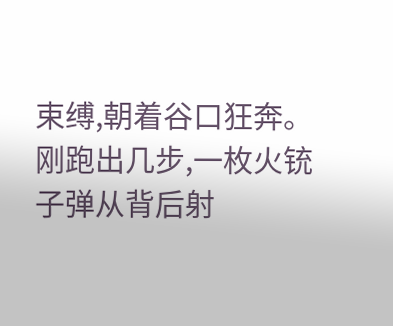束缚,朝着谷口狂奔。
刚跑出几步,一枚火铳子弹从背后射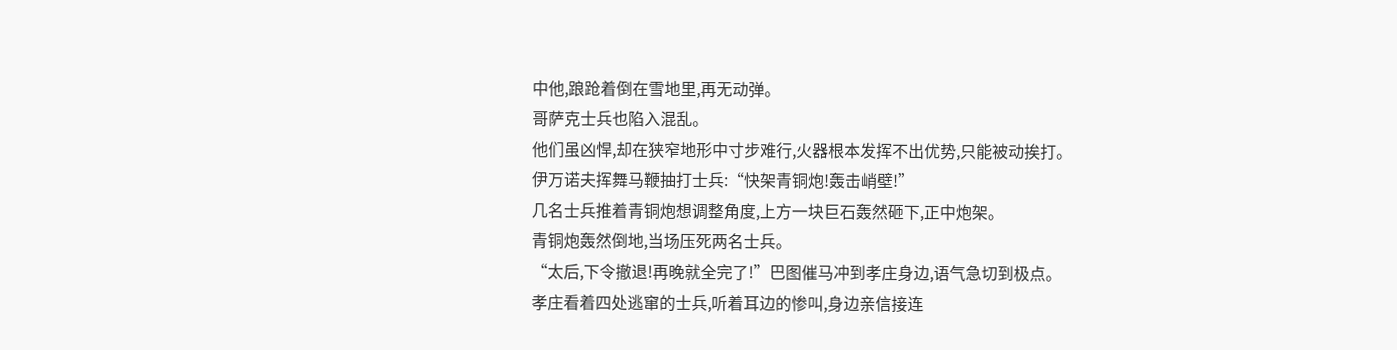中他,踉跄着倒在雪地里,再无动弹。
哥萨克士兵也陷入混乱。
他们虽凶悍,却在狭窄地形中寸步难行,火器根本发挥不出优势,只能被动挨打。
伊万诺夫挥舞马鞭抽打士兵:“快架青铜炮!轰击峭壁!”
几名士兵推着青铜炮想调整角度,上方一块巨石轰然砸下,正中炮架。
青铜炮轰然倒地,当场压死两名士兵。
“太后,下令撤退!再晚就全完了!”巴图催马冲到孝庄身边,语气急切到极点。
孝庄看着四处逃窜的士兵,听着耳边的惨叫,身边亲信接连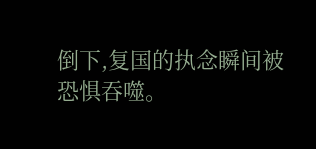倒下,复国的执念瞬间被恐惧吞噬。